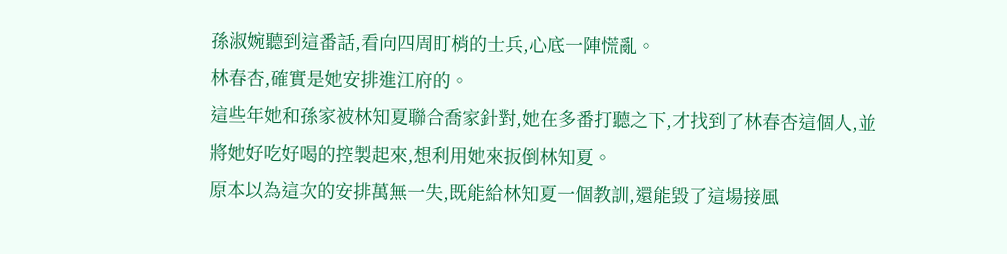孫淑婉聽到這番話,看向四周盯梢的士兵,心底一陣慌亂。
林春杏,確實是她安排進江府的。
這些年她和孫家被林知夏聯合喬家針對,她在多番打聽之下,才找到了林春杏這個人,並將她好吃好喝的控製起來,想利用她來扳倒林知夏。
原本以為這次的安排萬無一失,既能給林知夏一個教訓,還能毀了這場接風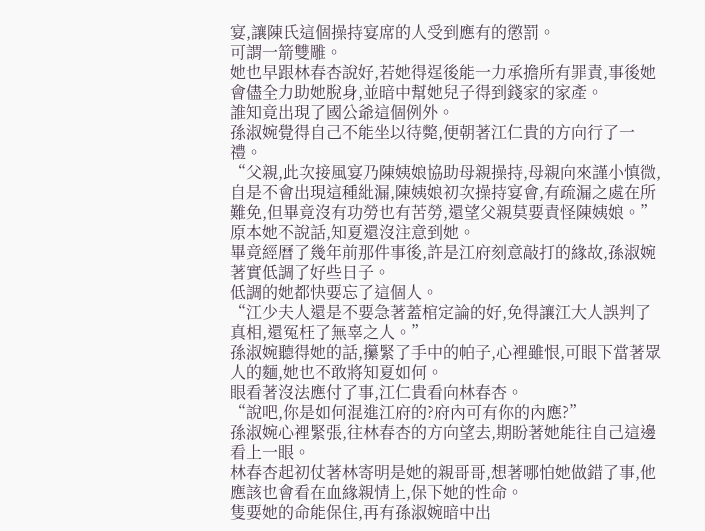宴,讓陳氏這個操持宴席的人受到應有的懲罰。
可謂一箭雙雕。
她也早跟林春杏說好,若她得逞後能一力承擔所有罪責,事後她會儘全力助她脫身,並暗中幫她兒子得到錢家的家產。
誰知竟出現了國公爺這個例外。
孫淑婉覺得自己不能坐以待斃,便朝著江仁貴的方向行了一禮。
“父親,此次接風宴乃陳姨娘協助母親操持,母親向來謹小慎微,自是不會出現這種紕漏,陳姨娘初次操持宴會,有疏漏之處在所難免,但畢竟沒有功勞也有苦勞,還望父親莫要責怪陳姨娘。”
原本她不說話,知夏還沒注意到她。
畢竟經曆了幾年前那件事後,許是江府刻意敲打的緣故,孫淑婉著實低調了好些日子。
低調的她都快要忘了這個人。
“江少夫人還是不要急著蓋棺定論的好,免得讓江大人誤判了真相,還冤枉了無辜之人。”
孫淑婉聽得她的話,攥緊了手中的帕子,心裡雖恨,可眼下當著眾人的麵,她也不敢將知夏如何。
眼看著沒法應付了事,江仁貴看向林春杏。
“說吧,你是如何混進江府的?府內可有你的內應?”
孫淑婉心裡緊張,往林春杏的方向望去,期盼著她能往自己這邊看上一眼。
林春杏起初仗著林寄明是她的親哥哥,想著哪怕她做錯了事,他應該也會看在血緣親情上,保下她的性命。
隻要她的命能保住,再有孫淑婉暗中出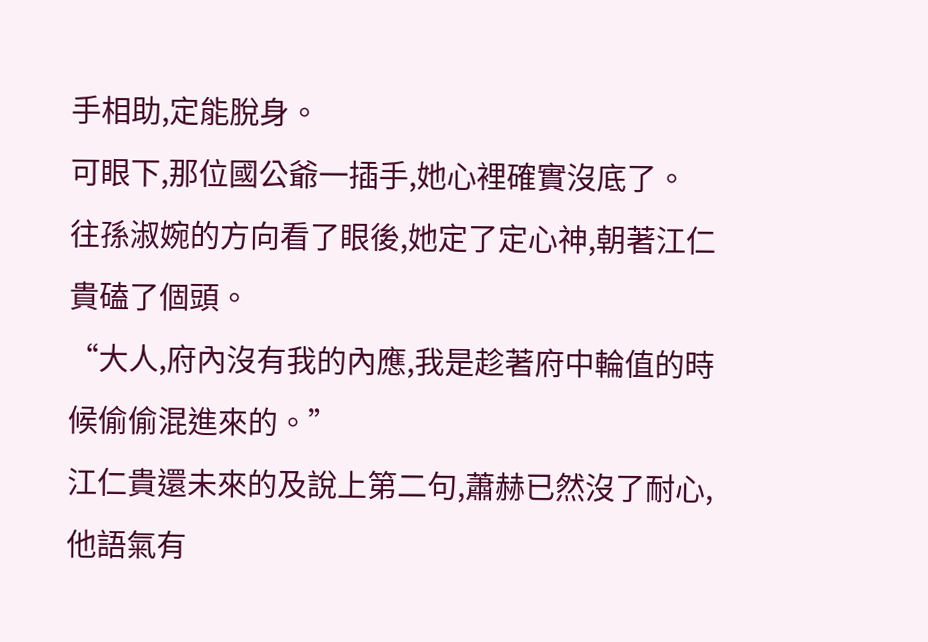手相助,定能脫身。
可眼下,那位國公爺一插手,她心裡確實沒底了。
往孫淑婉的方向看了眼後,她定了定心神,朝著江仁貴磕了個頭。
“大人,府內沒有我的內應,我是趁著府中輪值的時候偷偷混進來的。”
江仁貴還未來的及說上第二句,蕭赫已然沒了耐心,他語氣有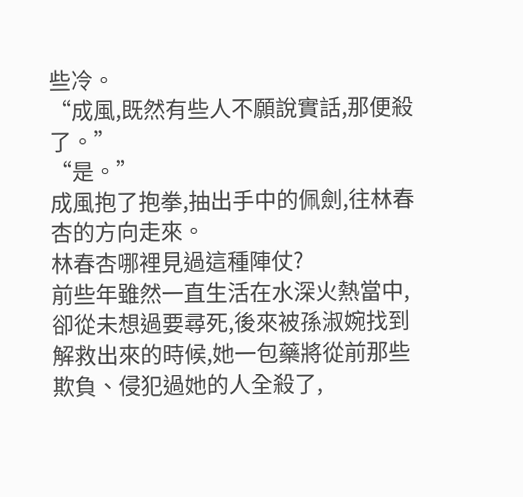些冷。
“成風,既然有些人不願說實話,那便殺了。”
“是。”
成風抱了抱拳,抽出手中的佩劍,往林春杏的方向走來。
林春杏哪裡見過這種陣仗?
前些年雖然一直生活在水深火熱當中,卻從未想過要尋死,後來被孫淑婉找到解救出來的時候,她一包藥將從前那些欺負、侵犯過她的人全殺了,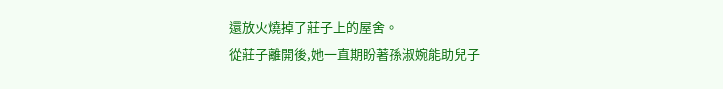還放火燒掉了莊子上的屋舍。
從莊子離開後,她一直期盼著孫淑婉能助兒子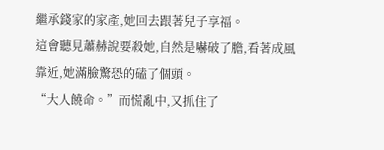繼承錢家的家產,她回去跟著兒子享福。
這會聽見蕭赫說要殺她,自然是嚇破了膽,看著成風靠近,她滿臉驚恐的磕了個頭。
“大人饒命。”而慌亂中,又抓住了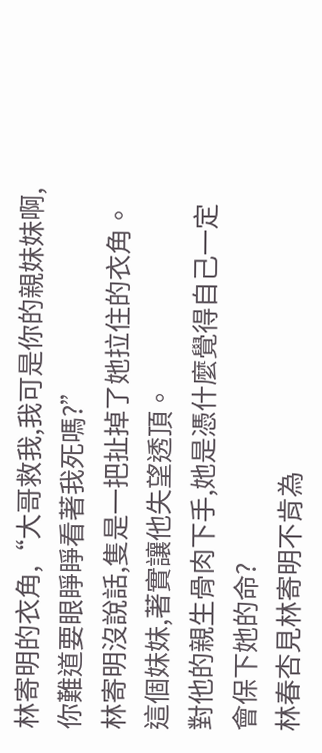林寄明的衣角,“大哥救我,我可是你的親妹妹啊,你難道要眼睜睜看著我死嗎?”
林寄明沒說話,隻是一把扯掉了她拉住的衣角。
這個妹妹,著實讓他失望透頂。
對他的親生骨肉下手,她是憑什麼覺得自己一定會保下她的命?
林春杏見林寄明不肯為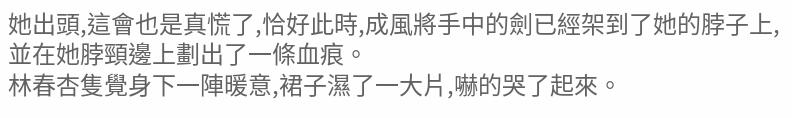她出頭,這會也是真慌了,恰好此時,成風將手中的劍已經架到了她的脖子上,並在她脖頸邊上劃出了一條血痕。
林春杏隻覺身下一陣暖意,裙子濕了一大片,嚇的哭了起來。